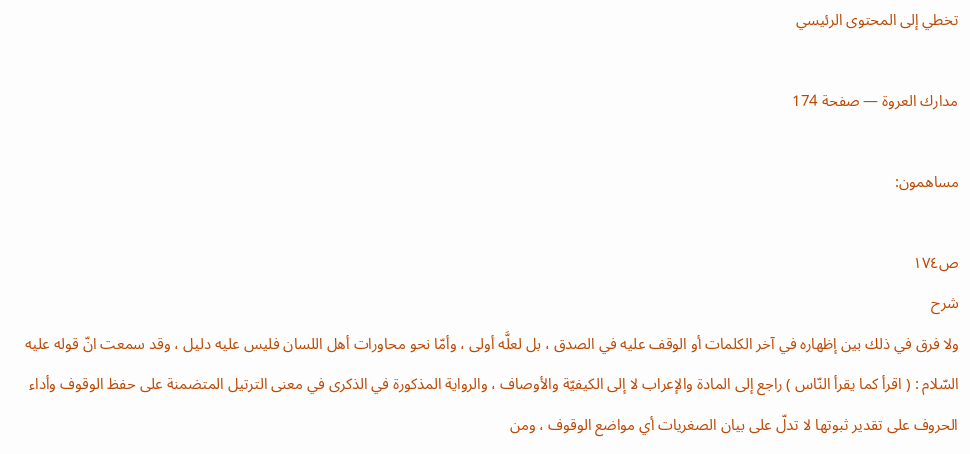تخطي إلى المحتوى الرئيسي

مدارك العروة — صفحة 174

مساهمون:

ص١٧٤
شرح
ولا فرق في ذلك بين إظهاره في آخر الكلمات أو الوقف عليه في الصدق ، بل لعلَّه أولى ، وأمّا نحو محاورات أهل اللسان فليس عليه دليل ، وقد سمعت انّ قوله عليه السّلام : ( اقرأ كما يقرأ النّاس ) راجع إلى المادة والإعراب لا إلى الكيفيّة والأوصاف ، والرواية المذكورة في الذكرى في معنى الترتيل المتضمنة على حفظ الوقوف وأداء الحروف على تقدير ثبوتها لا تدلّ على بيان الصغريات أي مواضع الوقوف ، ومن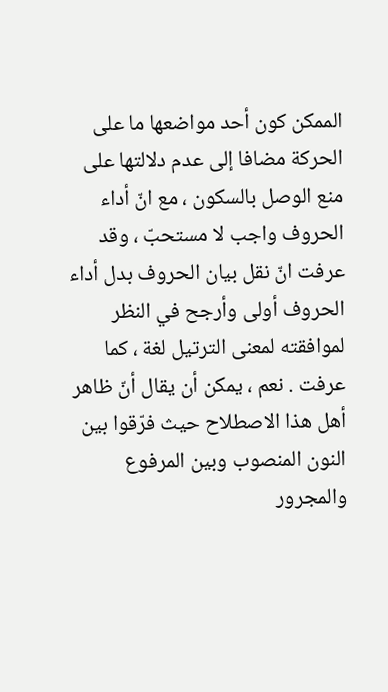الممكن كون أحد مواضعها ما على الحركة مضافا إلى عدم دلالتها على منع الوصل بالسكون ، مع انّ أداء الحروف واجب لا مستحبّ ، وقد عرفت انّ نقل بيان الحروف بدل أداء الحروف أولى وأرجح في النظر لموافقته لمعنى الترتيل لغة ، كما عرفت . نعم ، يمكن أن يقال أنّ ظاهر أهل هذا الاصطلاح حيث فرّقوا بين النون المنصوب وبين المرفوع والمجرور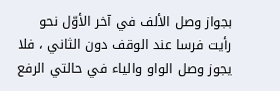بجواز وصل الألف في آخر الأوّل نحو رأيت فرسا عند الوقف دون الثاني ، فلا يجوز وصل الواو والياء في حالتي الرفع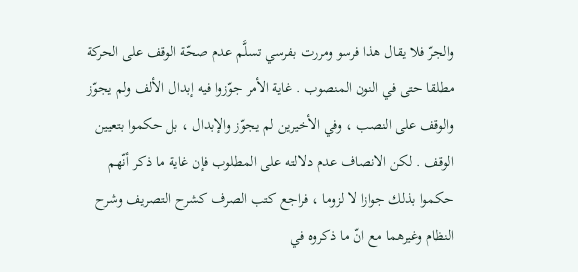والجرّ فلا يقال هذا فرسو ومررت بفرسي تسلَّم عدم صحّة الوقف على الحركة مطلقا حتى في النون المنصوب . غاية الأمر جوّزوا فيه إبدال الألف ولم يجوّز والوقف على النصب ، وفي الأخيرين لم يجوّز والإبدال ، بل حكموا بتعيين الوقف . لكن الانصاف عدم دلالته على المطلوب فإن غاية ما ذكر أنّهم حكموا بذلك جوازا لا لزوما ، فراجع كتب الصرف كشرح التصريف وشرح النظام وغيرهما مع انّ ما ذكروه في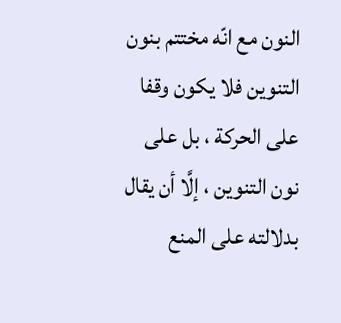النون مع انّه مختتم بنون التنوين فلا يكون وقفا على الحركة ، بل على نون التنوين ، إلَّا أن يقال بدلالته على المنع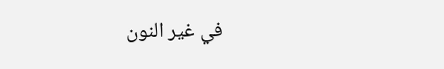في غير النون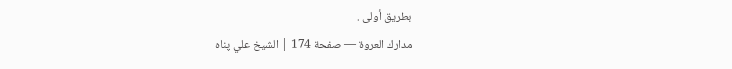بطريق أولى .
مدارك العروة — صفحة 174 | الشيخ علي پناه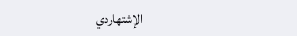الإشتهاردي